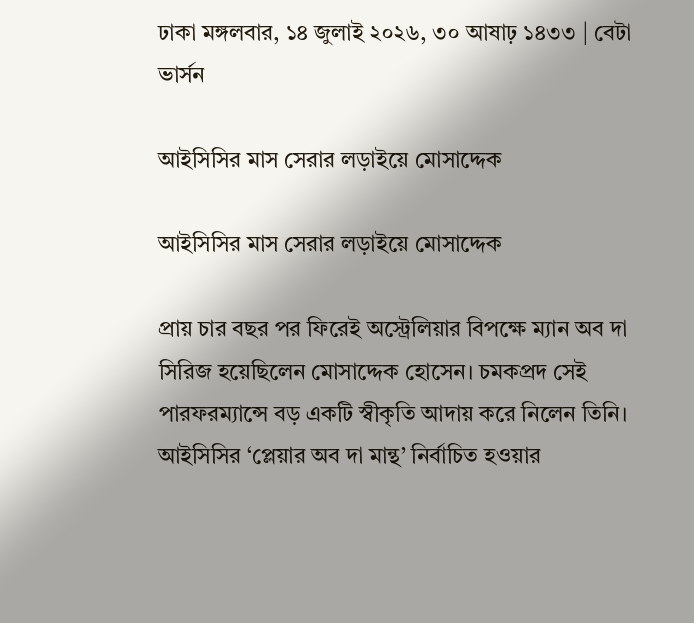ঢাকা মঙ্গলবার, ১৪ জুলাই ২০২৬, ৩০ আষাঢ় ১৪৩৩ | বেটা ভার্সন

আইসিসির মাস সেরার লড়াইয়ে মোসাদ্দেক

আইসিসির মাস সেরার লড়াইয়ে মোসাদ্দেক

প্রায় চার বছর পর ফিরেই অস্ট্রেলিয়ার বিপক্ষে ম্যান অব দা সিরিজ হয়েছিলেন মোসাদ্দেক হোসেন। চমকপ্রদ সেই পারফরম্যান্সে বড় একটি স্বীকৃতি আদায় করে নিলেন তিনি। আইসিসির ‘প্লেয়ার অব দা মান্থ’ নির্বাচিত হওয়ার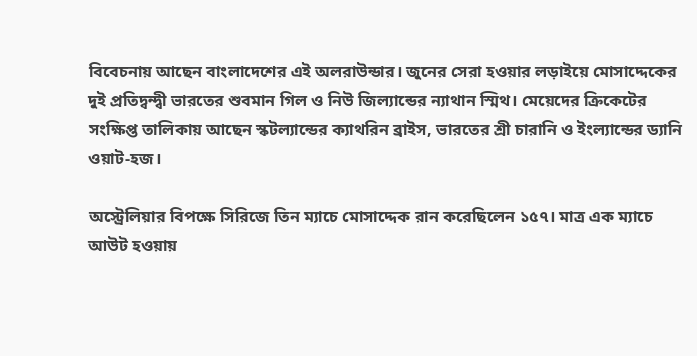বিবেচনায় আছেন বাংলাদেশের এই অলরাউন্ডার। জুনের সেরা হওয়ার লড়াইয়ে মোসাদ্দেকের দুই প্রতিদ্বন্দ্বী ভারতের শুবমান গিল ও নিউ জিল্যান্ডের ন্যাথান স্মিথ। মেয়েদের ক্রিকেটের সংক্ষিপ্ত তালিকায় আছেন স্কটল্যান্ডের ক্যাথরিন ব্রাইস, ভারতের শ্রী চারানি ও ইংল্যান্ডের ড্যানি ওয়াট-হজ।

অস্ট্রেলিয়ার বিপক্ষে সিরিজে তিন ম্যাচে মোসাদ্দেক রান করেছিলেন ১৫৭। মাত্র এক ম্যাচে আউট হওয়ায়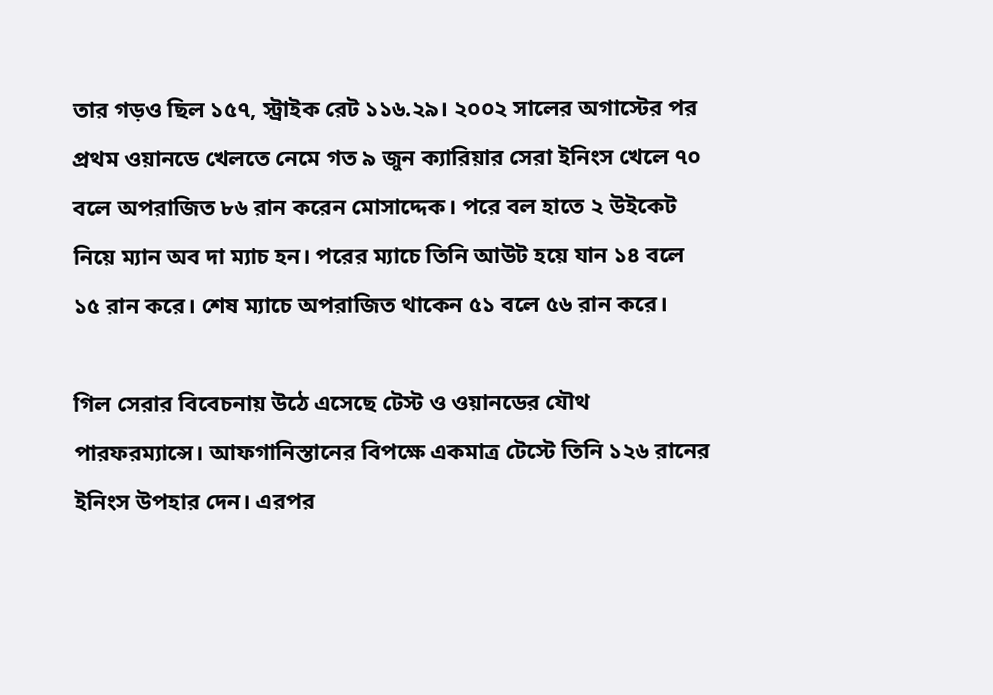তার গড়ও ছিল ১৫৭, স্ট্রাইক রেট ১১৬.২৯। ২০০২ সালের অগাস্টের পর প্রথম ওয়ানডে খেলতে নেমে গত ৯ জুন ক্যারিয়ার সেরা ইনিংস খেলে ৭০ বলে অপরাজিত ৮৬ রান করেন মোসাদ্দেক। পরে বল হাতে ২ উইকেট নিয়ে ম্যান অব দা ম্যাচ হন। পরের ম্যাচে তিনি আউট হয়ে যান ১৪ বলে ১৫ রান করে। শেষ ম্যাচে অপরাজিত থাকেন ৫১ বলে ৫৬ রান করে।

গিল সেরার বিবেচনায় উঠে এসেছে টেস্ট ও ওয়ানডের যৌথ পারফরম্যান্সে। আফগানিস্তানের বিপক্ষে একমাত্র টেস্টে তিনি ১২৬ রানের ইনিংস উপহার দেন। এরপর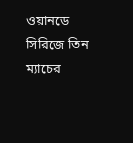ওয়ানডে সিরিজে তিন ম্যাচের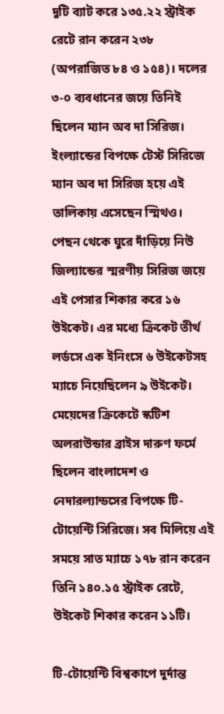দুটি ব্যাট করে ১৩৫.২২ স্ট্রাইক রেটে রান করেন ২৩৮ (অপরাজিত ৮৪ ও ১৫৪)। দলের ৩-০ ব্যবধানের জয়ে তিনিই ছিলেন ম্যান অব দা সিরিজ। ইংল্যান্ডের বিপক্ষে টেস্ট সিরিজে ম্যান অব দা সিরিজ হয়ে এই তালিকায় এসেছেন স্মিথও। পেছন থেকে ঘুরে দাঁড়িয়ে নিউ জিল্যান্ডের স্মরণীয় সিরিজ জয়ে এই পেসার শিকার করে ১৬ উইকেট। এর মধ্যে ক্রিকেট তীর্থ লর্ডসে এক ইনিংসে ৬ উইকেটসহ ম্যাচে নিয়েছিলেন ৯ উইকেট। মেয়েদের ক্রিকেটে স্কটিশ অলরাউন্ডার ব্রাইস দারুণ ফর্মে ছিলেন বাংলাদেশ ও নেদারল্যান্ডসের বিপক্ষে টি-টোয়েন্টি সিরিজে। সব মিলিয়ে এই সময়ে সাত ম্যাচে ১৭৮ রান করেন তিনি ১৪০.১৫ স্ট্রাইক রেটে, উইকেট শিকার করেন ১১টি।

টি-টোয়েন্টি বিশ্বকাপে দুর্দান্ত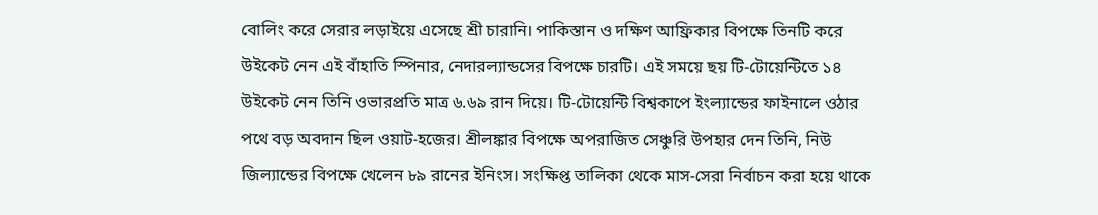বোলিং করে সেরার লড়াইয়ে এসেছে শ্রী চারানি। পাকিস্তান ও দক্ষিণ আফ্রিকার বিপক্ষে তিনটি করে উইকেট নেন এই বাঁহাতি স্পিনার, নেদারল্যান্ডসের বিপক্ষে চারটি। এই সময়ে ছয় টি-টোয়েন্টিতে ১৪ উইকেট নেন তিনি ওভারপ্রতি মাত্র ৬.৬৯ রান দিয়ে। টি-টোয়েন্টি বিশ্বকাপে ইংল্যান্ডের ফাইনালে ওঠার পথে বড় অবদান ছিল ওয়াট-হজের। শ্রীলঙ্কার বিপক্ষে অপরাজিত সেঞ্চুরি উপহার দেন তিনি, নিউ জিল্যান্ডের বিপক্ষে খেলেন ৮৯ রানের ইনিংস। সংক্ষিপ্ত তালিকা থেকে মাস-সেরা নির্বাচন করা হয়ে থাকে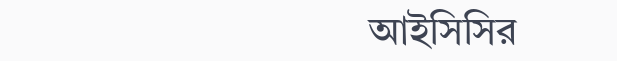আইসিসির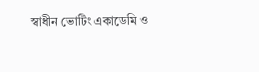স্বাধীন ভোটিং একাডেমি ও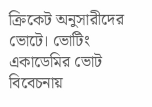ক্রিকেট অনুসারীদের ভোটে। ভোটিং একাডেমির ভোট বিবেচনায়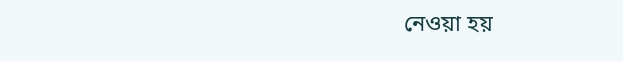নেওয়া হয়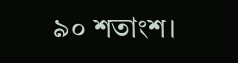৯০ শতাংশ।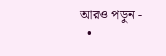আরও পড়ুন -
  •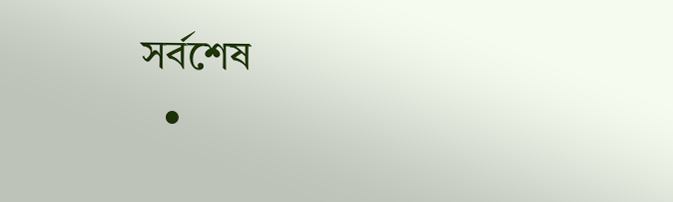সর্বশেষ
  •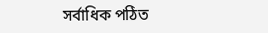সর্বাধিক পঠিত